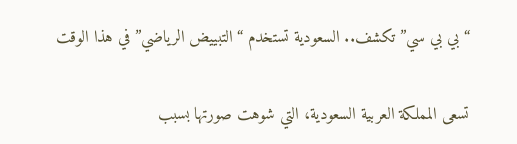“بي بي سي” تكشف.. السعودية تستخدم “التبييض الرياضي” في هذا الوقت

تسعى المملكة العربية السعودية، التي شوهت صورتها بسبب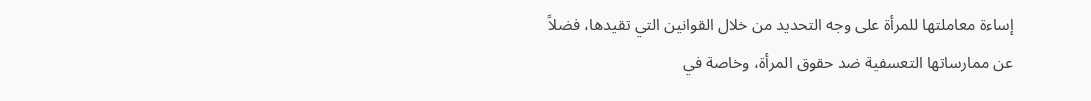إساءة معاملتها للمرأة على وجه التحديد من خلال القوانين التي تقيدها، فضلاً عن ممارساتها التعسفية ضد حقوق المرأة، وخاصة في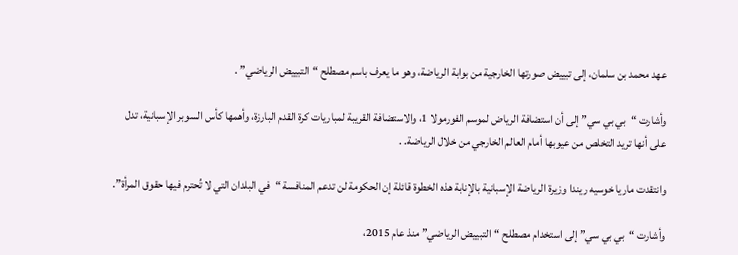عهد محمد بن سلمان، إلى تبييض صورتها الخارجية من بوابة الرياضة، وهو ما يعرف باسم مصطلح “التبييض الرياضي” .

وأشارت “بي بي سي” إلى أن استضافة الرياض لموسم الفورمولا 1، والاستضافة القريبة لمباريات كرة القدم البارزة، وأهمها كأس السوبر الإسبانية، تدل على أنها تريد التخلص من عيوبها أمام العالم الخارجي من خلال الرياضة. .

وانتقدت ماريا خوسيه ريندا وزيرة الرياضة الإسبانية بالإنابة هذه الخطوة قائلة إن الحكومة لن تدعم المنافسة “في البلدان التي لا تُحترم فيها حقوق المرأة”.

وأشارت “بي بي سي” إلى استخدام مصطلح “التبييض الرياضي” منذ عام 2015،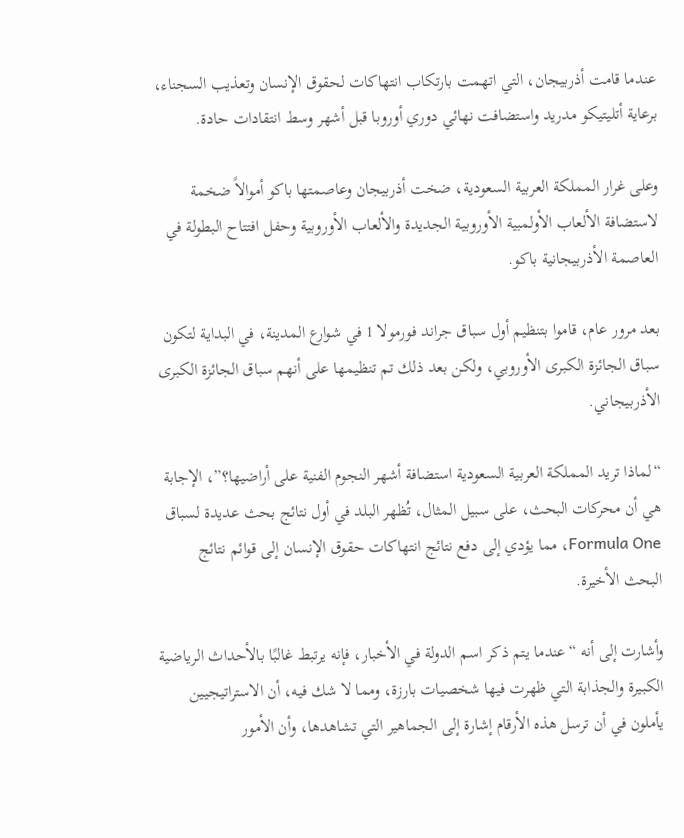عندما قامت أذربيجان، التي اتهمت بارتكاب انتهاكات لحقوق الإنسان وتعذيب السجناء، برعاية أتليتيكو مدريد واستضافت نهائي دوري أوروبا قبل أشهر وسط انتقادات حادة.

وعلى غرار المملكة العربية السعودية، ضخت أذربيجان وعاصمتها باكو أموالاً ضخمة لاستضافة الألعاب الأولمبية الأوروبية الجديدة والألعاب الأوروبية وحفل افتتاح البطولة في العاصمة الأذربيجانية باكو.

بعد مرور عام، قاموا بتنظيم أول سباق جراند فورمولا 1 في شوارع المدينة، في البداية لتكون سباق الجائزة الكبرى الأوروبي، ولكن بعد ذلك تم تنظيمها على أنهم سباق الجائزة الكبرى الأذربيجاني.

“لماذا تريد المملكة العربية السعودية استضافة أشهر النجوم الفنية على أراضيها؟”، الإجابة هي أن محركات البحث، على سبيل المثال، تُظهر البلد في أول نتائج بحث عديدة لسباق Formula One، مما يؤدي إلى دفع نتائج انتهاكات حقوق الإنسان إلى قوائم نتائج البحث الأخيرة.

وأشارت إلى أنه “عندما يتم ذكر اسم الدولة في الأخبار، فإنه يرتبط غالبًا بالأحداث الرياضية الكبيرة والجذابة التي ظهرت فيها شخصيات بارزة، ومما لا شك فيه، أن الاستراتيجيين يأملون في أن ترسل هذه الأرقام إشارة إلى الجماهير التي تشاهدها، وأن الأمور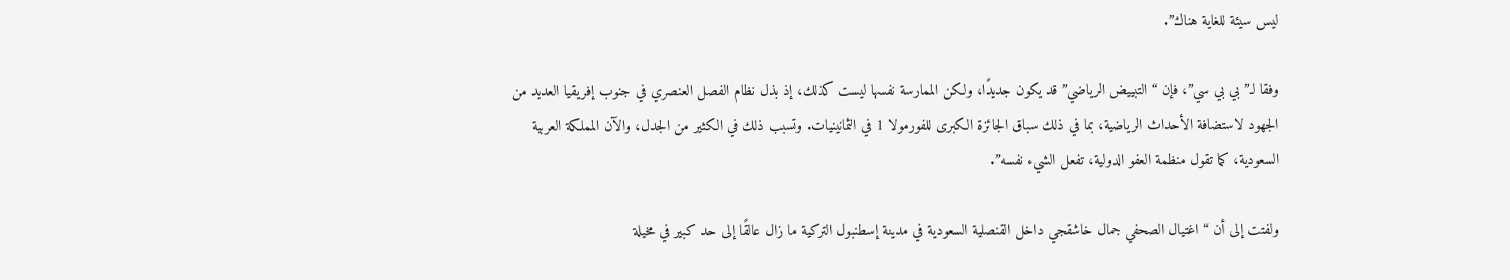ليس سيئة للغاية هناك”.

وفقا لـ”بي بي سي”، فإن “التبييض الرياضي” قد يكون جديدًا، ولكن الممارسة نفسها ليست كذلك، إذ بذل نظام الفصل العنصري في جنوب إفريقيا العديد من الجهود لاستضافة الأحداث الرياضية، بما في ذلك سباق الجائزة الكبرى للفورمولا 1 في الثمانينيات. وتسبب ذلك في الكثير من الجدل، والآن المملكة العربية السعودية، كما تقول منظمة العفو الدولية، تفعل الشيء نفسه”.

ولفتت إلى أن “اغتيال الصحفي جمال خاشقجي داخل القنصلية السعودية في مدينة إسطنبول التركية ما زال عالقًا إلى حد كبير في مخيلة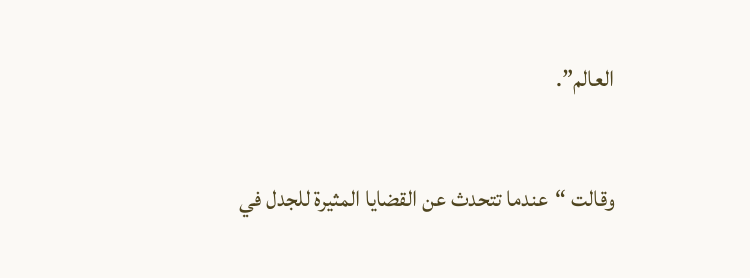العالم”.

وقالت “عندما تتحدث عن القضايا المثيرة للجدل في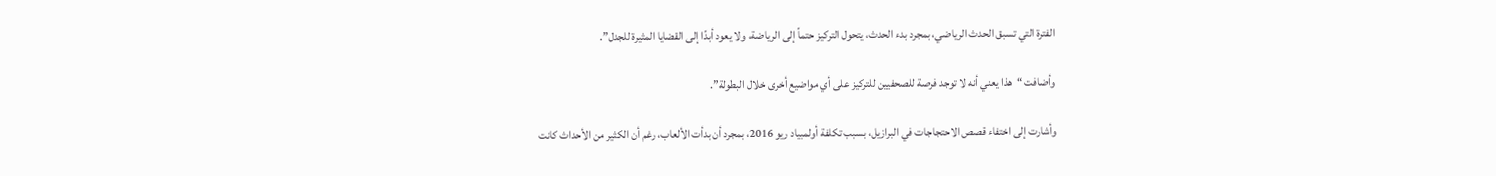الفترة التي تسبق الحدث الرياضي، بمجرد بدء الحدث، يتحول التركيز حتماً إلى الرياضة، ولا يعود أبدًا إلى القضايا المثيرة للجدل”.

وأضافت “هذا يعني أنه لا توجد فرصة للصحفيين للتركيز على أي مواضيع أخرى خلال البطولة”.

وأشارت إلى اختفاء قصص الاحتجاجات في البرازيل، بسبب تكلفة أولمبياد ريو 2016، بمجرد أن بدأت الألعاب، رغم أن الكثير من الأحداث كانت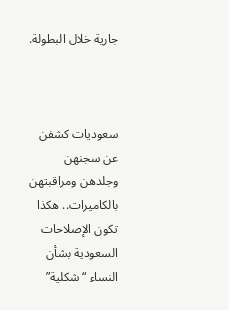جارية خلال البطولة.



سعوديات كشفن عن سجنهن وجلدهن ومراقبتهن بالكاميرات.. هكذا تكون الإصلاحات السعودية بشأن النساء “شكلية”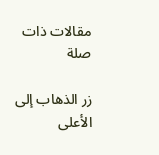مقالات ذات صلة

زر الذهاب إلى الأعلى